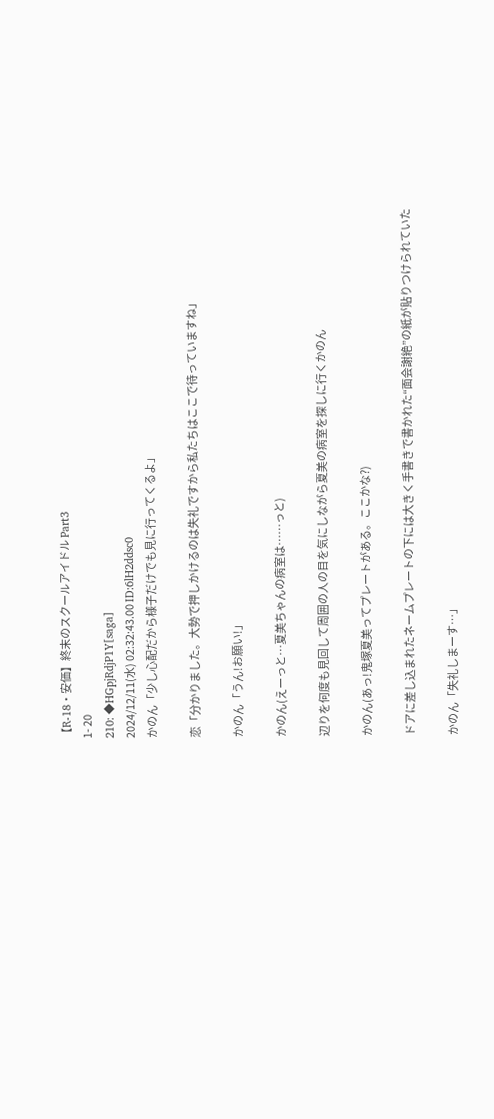【R-18・安価】終末のスクールアイドル Part3
1- 20
210: ◆HGpjRdjP1Y[saga]
2024/12/11(水) 02:32:43.00 ID:6lH2ddsc0
かのん「少し心配だから様子だけでも見に行ってくるよ」

恋「分かりました。大勢で押しかけるのは失礼ですから私たちはここで待っていますね」

かのん「うん!お願い!」

かのん(えーっと…夏美ちゃんの病室は……っと)

辺りを何度も見回して周囲の人の目を気にしながら夏美の病室を探しに行くかのん

かのん(あっ!鬼塚夏美ってプレートがある。ここかな?)

ドアに差し込まれたネームプレートの下には大きく手書きで書かれた“面会謝絶”の紙が貼りつけられていた

かのん「失礼しまーす…」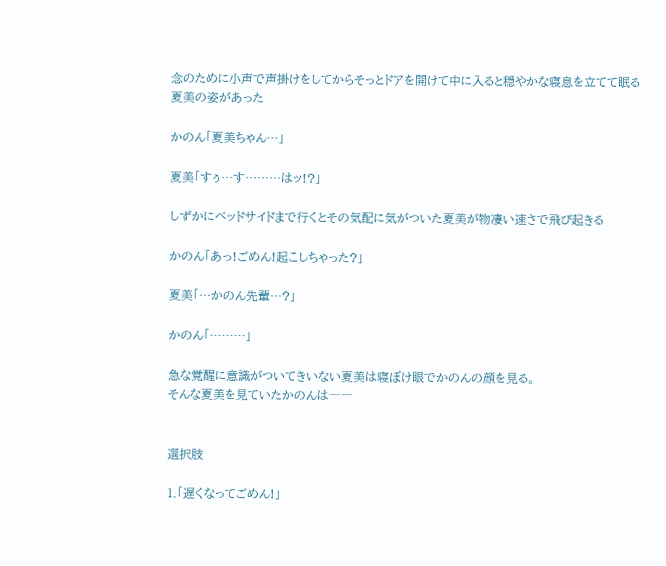念のために小声で声掛けをしてからそっとドアを開けて中に入ると穏やかな寝息を立てて眠る夏美の姿があった

かのん「夏美ちゃん…」

夏美「すぅ…す………はッ!?」

しずかにベッドサイドまで行くとその気配に気がついた夏美が物凄い速さで飛び起きる

かのん「あっ!ごめん!起こしちゃった?」

夏美「…かのん先輩…?」

かのん「………」

急な覚醒に意識がついてきいない夏美は寝ぼけ眼でかのんの顔を見る。
そんな夏美を見ていたかのんは――


選択肢

1.「遅くなってごめん!」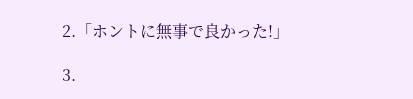2.「ホントに無事で良かった!」

3.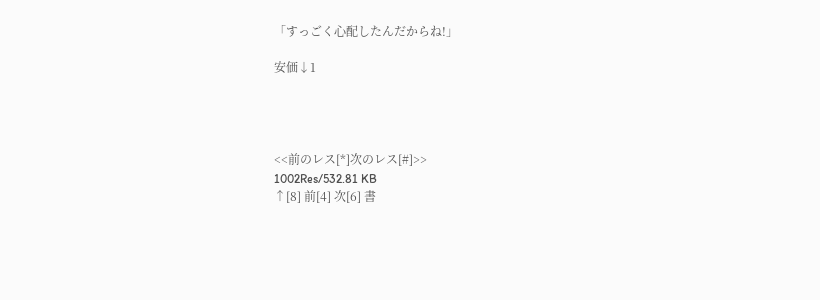「すっごく心配したんだからね!」

安価↓1




<<前のレス[*]次のレス[#]>>
1002Res/532.81 KB
↑[8] 前[4] 次[6] 書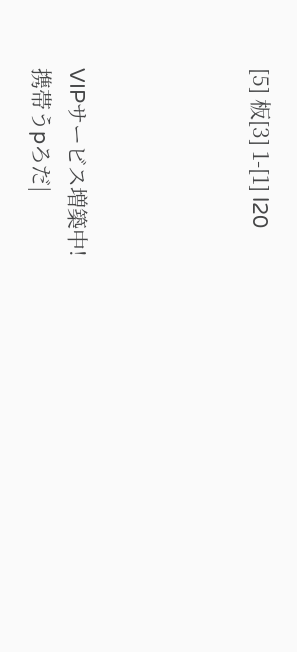[5] 板[3] 1-[1] l20




VIPサービス増築中!
携帯うpろだ|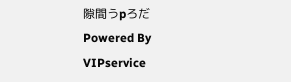隙間うpろだ
Powered By VIPservice